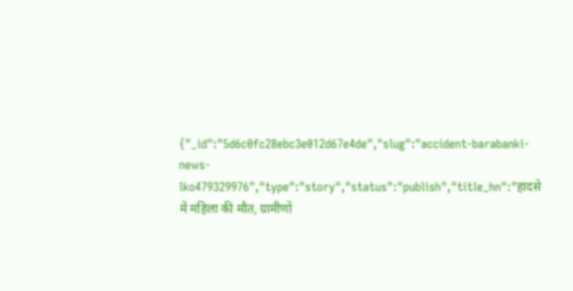{"_id":"5d6c0fc28ebc3e012d67e4de","slug":"accident-barabanki-news-lko479329976","type":"story","status":"publish","title_hn":"हादसे में महिला की मौत, ग्रामीणों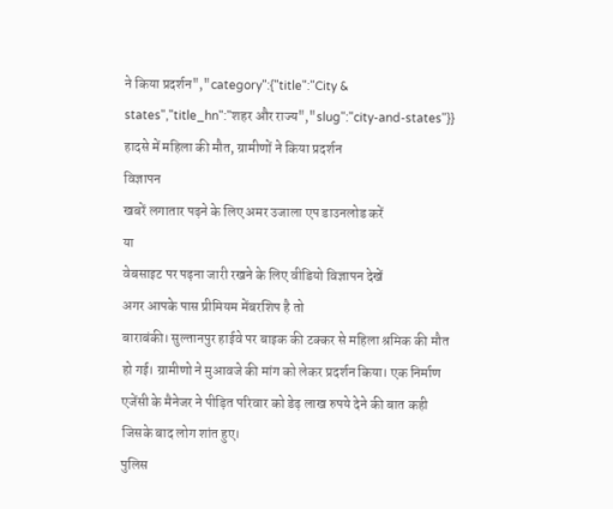ने किया प्रदर्शन","category":{"title":"City & states","title_hn":"शहर और राज्य","slug":"city-and-states"}}
हादसे में महिला की मौत, ग्रामीणों ने किया प्रदर्शन
विज्ञापन
खबरें लगातार पढ़ने के लिए अमर उजाला एप डाउनलोड करें
या
वेबसाइट पर पढ़ना जारी रखने के लिए वीडियो विज्ञापन देखें
अगर आपके पास प्रीमियम मेंबरशिप है तो
बाराबंकी। सुल्तानपुर हाईवे पर बाइक की टक्कर से महिला श्रमिक की मौत हो गई। ग्रामीणो ने मुआवजे की मांग को लेकर प्रदर्शन किया। एक निर्माण एजेंसी के मैनेजर ने पीड़ित परिवार को डेढ़ लाख रुपये देने की बात कही जिसके बाद लोग शांत हुए।
पुलिस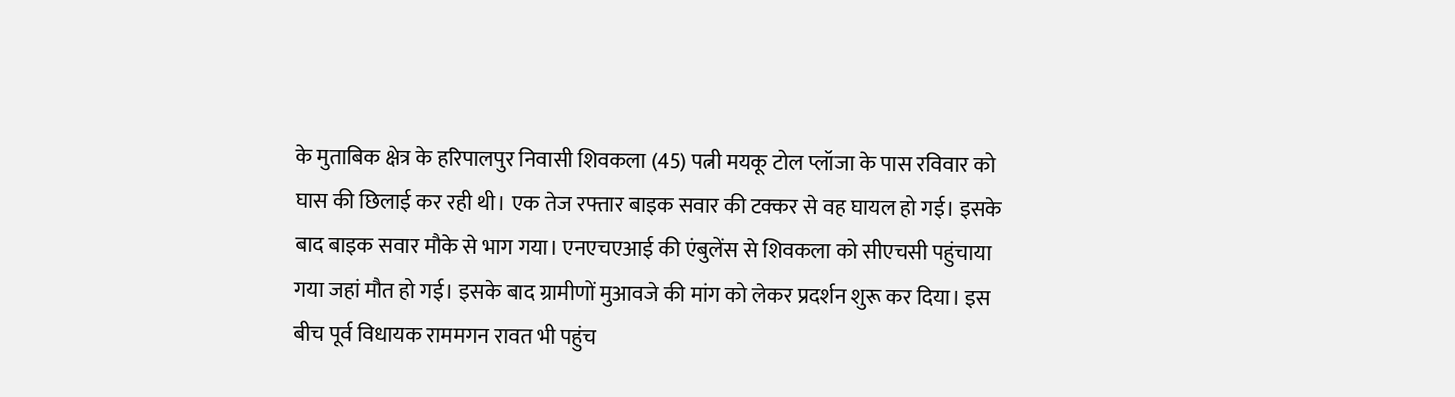के मुताबिक क्षेत्र के हरिपालपुर निवासी शिवकला (45) पत्नी मयकू टोल प्लॉजा के पास रविवार को घास की छिलाई कर रही थी। एक तेज रफ्तार बाइक सवार की टक्कर से वह घायल हो गई। इसके बाद बाइक सवार मौके से भाग गया। एनएचएआई की एंबुलेंस से शिवकला को सीएचसी पहुंचाया गया जहां मौत हो गई। इसके बाद ग्रामीणों मुआवजे की मांग को लेकर प्रदर्शन शुरू कर दिया। इस बीच पूर्व विधायक राममगन रावत भी पहुंच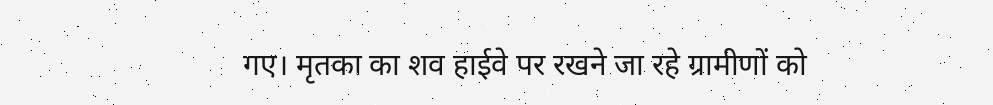गए। मृतका का शव हाईवे पर रखने जा रहे ग्रामीणों को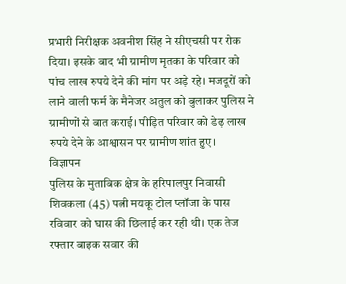प्रभारी निरीक्षक अवनीश सिंह ने सीएचसी पर रोक दिया। इसके बाद भी ग्रामीण मृतका के परिवार को पांच लाख रुपये देने की मांग पर अड़े रहे। मजदूरों को लाने वाली फर्म के मैनेजर अतुल को बुलाकर पुलिस ने ग्रामीणों से बात कराई। पीड़ित परिवार को डेढ़ लाख रुपये देने के आश्वासन पर ग्रामीण शांत हुए।
विज्ञापन
पुलिस के मुताबिक क्षेत्र के हरिपालपुर निवासी शिवकला (45) पत्नी मयकू टोल प्लॉजा के पास रविवार को घास की छिलाई कर रही थी। एक तेज रफ्तार बाइक सवार की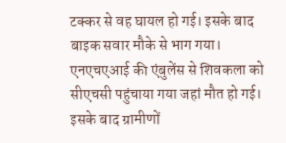टक्कर से वह घायल हो गई। इसके बाद बाइक सवार मौके से भाग गया। एनएचएआई की एंबुलेंस से शिवकला को सीएचसी पहुंचाया गया जहां मौत हो गई। इसके बाद ग्रामीणों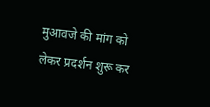मुआवजे की मांग को लेकर प्रदर्शन शुरू कर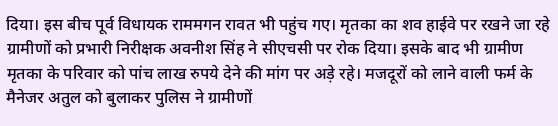दिया। इस बीच पूर्व विधायक राममगन रावत भी पहुंच गए। मृतका का शव हाईवे पर रखने जा रहे ग्रामीणों को प्रभारी निरीक्षक अवनीश सिंह ने सीएचसी पर रोक दिया। इसके बाद भी ग्रामीण मृतका के परिवार को पांच लाख रुपये देने की मांग पर अड़े रहे। मजदूरों को लाने वाली फर्म के मैनेजर अतुल को बुलाकर पुलिस ने ग्रामीणों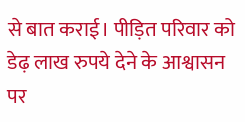से बात कराई। पीड़ित परिवार को डेढ़ लाख रुपये देने के आश्वासन पर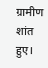ग्रामीण शांत हुए।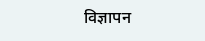विज्ञापन